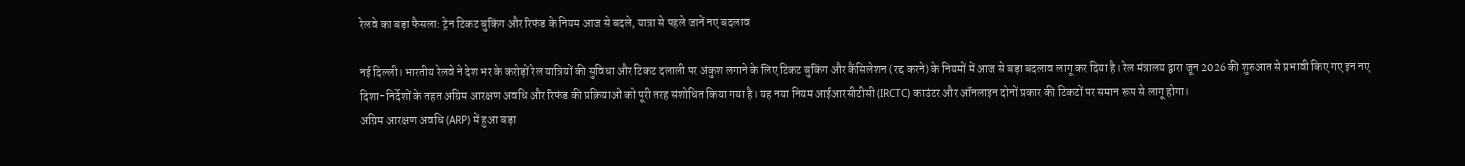रेलवे का बड़ा फैसला: ट्रेन टिकट बुकिंग और रिफंड के नियम आज से बदले, यात्रा से पहले जानें नए बदलाव

नई दिल्ली। भारतीय रेलवे ने देश भर के करोड़ों रेल यात्रियों की सुविधा और टिकट दलाली पर अंकुश लगाने के लिए टिकट बुकिंग और कैंसिलेशन (रद्द करने) के नियमों में आज से बड़ा बदलाव लागू कर दिया है। रेल मंत्रालय द्वारा जून 2026 की शुरुआत से प्रभावी किए गए इन नए दिशा-निर्देशों के तहत अग्रिम आरक्षण अवधि और रिफंड की प्रक्रियाओं को पूरी तरह संशोधित किया गया है। यह नया नियम आईआरसीटीसी (IRCTC) काउंटर और ऑनलाइन दोनों प्रकार की टिकटों पर समान रूप से लागू होगा।
अग्रिम आरक्षण अवधि (ARP) में हुआ बड़ा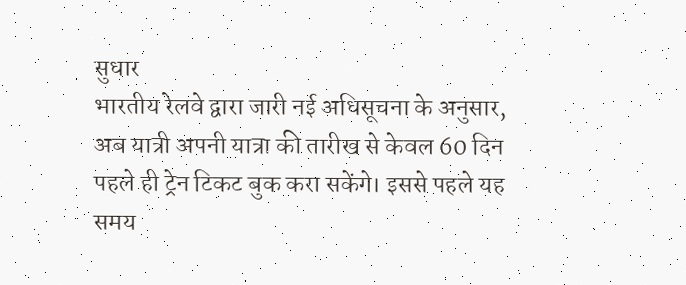सुधार
भारतीय रेलवे द्वारा जारी नई अधिसूचना के अनुसार, अब यात्री अपनी यात्रा की तारीख से केवल 60 दिन पहले ही ट्रेन टिकट बुक करा सकेंगे। इससे पहले यह समय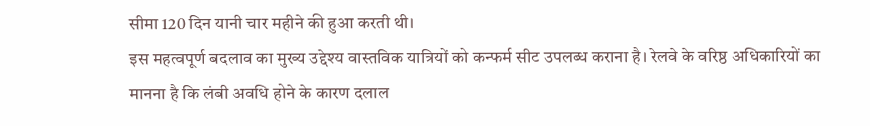सीमा 120 दिन यानी चार महीने की हुआ करती थी।
इस महत्वपूर्ण बदलाव का मुख्य उद्देश्य वास्तविक यात्रियों को कन्फर्म सीट उपलब्ध कराना है। रेलवे के वरिष्ठ अधिकारियों का मानना है कि लंबी अवधि होने के कारण दलाल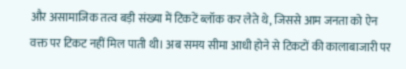और असामाजिक तत्व बड़ी संख्या में टिकटें ब्लॉक कर लेते थे, जिससे आम जनता को ऐन वक्त पर टिकट नहीं मिल पाती थी। अब समय सीमा आधी होने से टिकटों की कालाबाजारी पर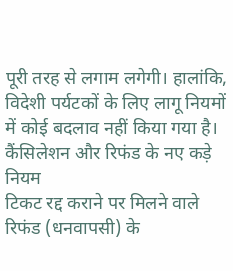पूरी तरह से लगाम लगेगी। हालांकि, विदेशी पर्यटकों के लिए लागू नियमों में कोई बदलाव नहीं किया गया है।
कैंसिलेशन और रिफंड के नए कड़े नियम
टिकट रद्द कराने पर मिलने वाले रिफंड (धनवापसी) के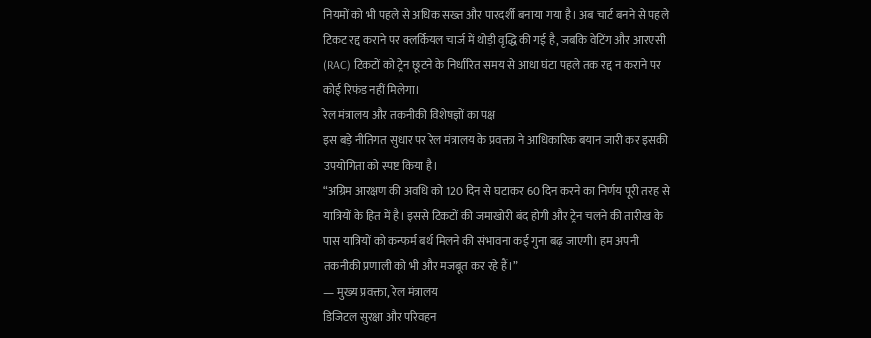नियमों को भी पहले से अधिक सख्त और पारदर्शी बनाया गया है। अब चार्ट बनने से पहले टिकट रद्द कराने पर क्लर्कियल चार्ज में थोड़ी वृद्धि की गई है, जबकि वेटिंग और आरएसी (RAC) टिकटों को ट्रेन छूटने के निर्धारित समय से आधा घंटा पहले तक रद्द न कराने पर कोई रिफंड नहीं मिलेगा।
रेल मंत्रालय और तकनीकी विशेषज्ञों का पक्ष
इस बड़े नीतिगत सुधार पर रेल मंत्रालय के प्रवक्ता ने आधिकारिक बयान जारी कर इसकी उपयोगिता को स्पष्ट किया है।
“अग्रिम आरक्षण की अवधि को 120 दिन से घटाकर 60 दिन करने का निर्णय पूरी तरह से यात्रियों के हित में है। इससे टिकटों की जमाखोरी बंद होगी और ट्रेन चलने की तारीख के पास यात्रियों को कन्फर्म बर्थ मिलने की संभावना कई गुना बढ़ जाएगी। हम अपनी तकनीकी प्रणाली को भी और मजबूत कर रहे हैं।”
— मुख्य प्रवक्ता, रेल मंत्रालय
डिजिटल सुरक्षा और परिवहन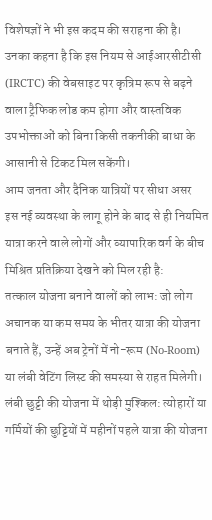विशेषज्ञों ने भी इस कदम की सराहना की है। उनका कहना है कि इस नियम से आईआरसीटीसी (IRCTC) की वेबसाइट पर कृत्रिम रूप से बढ़ने वाला ट्रैफिक लोड कम होगा और वास्तविक उपभोक्ताओं को बिना किसी तकनीकी बाधा के आसानी से टिकट मिल सकेंगी।
आम जनता और दैनिक यात्रियों पर सीधा असर
इस नई व्यवस्था के लागू होने के बाद से ही नियमित यात्रा करने वाले लोगों और व्यापारिक वर्ग के बीच मिश्रित प्रतिक्रिया देखने को मिल रही है:
तत्काल योजना बनाने वालों को लाभ: जो लोग अचानक या कम समय के भीतर यात्रा की योजना बनाते हैं, उन्हें अब ट्रेनों में नो-रूम (No-Room) या लंबी वेटिंग लिस्ट की समस्या से राहत मिलेगी।
लंबी छुट्टी की योजना में थोड़ी मुश्किल: त्योहारों या गर्मियों की छुट्टियों में महीनों पहले यात्रा की योजना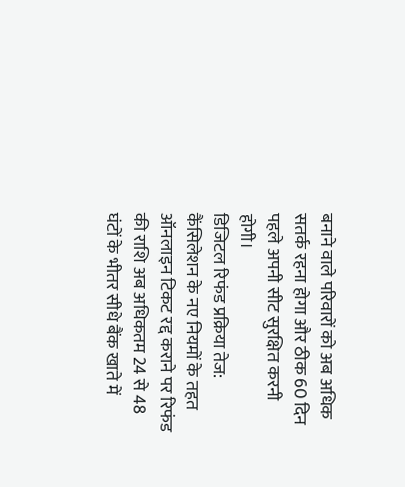बनाने वाले परिवारों को अब अधिक सतर्क रहना होगा और ठीक 60 दिन पहले अपनी सीट सुरक्षित करनी होगी।
डिजिटल रिफंड प्रक्रिया तेज: कैंसिलेशन के नए नियमों के तहत ऑनलाइन टिकट रद्द कराने पर रिफंड की राशि अब अधिकतम 24 से 48 घंटों के भीतर सीधे बैंक खाते में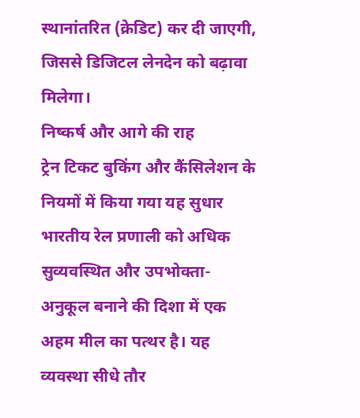स्थानांतरित (क्रेडिट) कर दी जाएगी, जिससे डिजिटल लेनदेन को बढ़ावा मिलेगा।
निष्कर्ष और आगे की राह
ट्रेन टिकट बुकिंग और कैंसिलेशन के नियमों में किया गया यह सुधार भारतीय रेल प्रणाली को अधिक सुव्यवस्थित और उपभोक्ता-अनुकूल बनाने की दिशा में एक अहम मील का पत्थर है। यह व्यवस्था सीधे तौर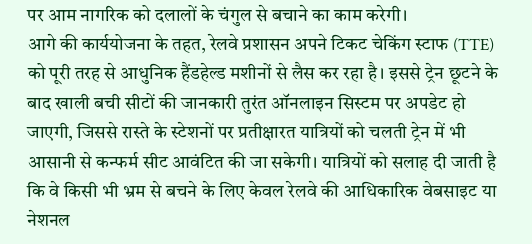पर आम नागरिक को दलालों के चंगुल से बचाने का काम करेगी।
आगे की कार्ययोजना के तहत, रेलवे प्रशासन अपने टिकट चेकिंग स्टाफ (TTE) को पूरी तरह से आधुनिक हैंडहेल्ड मशीनों से लैस कर रहा है। इससे ट्रेन छूटने के बाद खाली बची सीटों की जानकारी तुरंत ऑनलाइन सिस्टम पर अपडेट हो जाएगी, जिससे रास्ते के स्टेशनों पर प्रतीक्षारत यात्रियों को चलती ट्रेन में भी आसानी से कन्फर्म सीट आवंटित की जा सकेगी। यात्रियों को सलाह दी जाती है कि वे किसी भी भ्रम से बचने के लिए केवल रेलवे की आधिकारिक वेबसाइट या नेशनल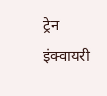ट्रेन इंक्वायरी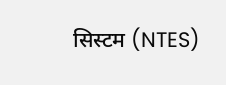सिस्टम (NTES)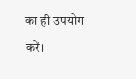का ही उपयोग करें।